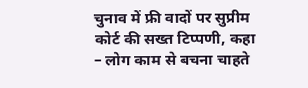चुनाव में फ्री वादों पर सुप्रीम कोर्ट की सख्त टिप्पणी, कहा – लोग काम से बचना चाहते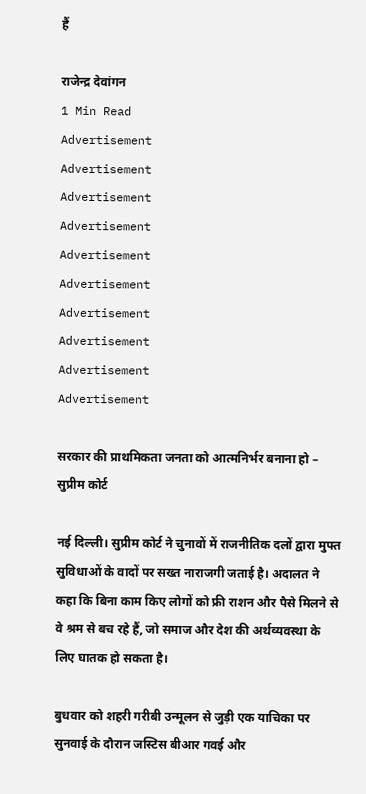हैं

राजेन्द्र देवांगन
1 Min Read
Advertisement
Advertisement
Advertisement
Advertisement
Advertisement
Advertisement
Advertisement
Advertisement
Advertisement
Advertisement

सरकार की प्राथमिकता जनता को आत्मनिर्भर बनाना हो – सुप्रीम कोर्ट

नई दिल्ली। सुप्रीम कोर्ट ने चुनावों में राजनीतिक दलों द्वारा मुफ्त सुविधाओं के वादों पर सख्त नाराजगी जताई है। अदालत ने कहा कि बिना काम किए लोगों को फ्री राशन और पैसे मिलने से वे श्रम से बच रहे हैं, जो समाज और देश की अर्थव्यवस्था के लिए घातक हो सकता है।

बुधवार को शहरी गरीबी उन्मूलन से जुड़ी एक याचिका पर सुनवाई के दौरान जस्टिस बीआर गवई और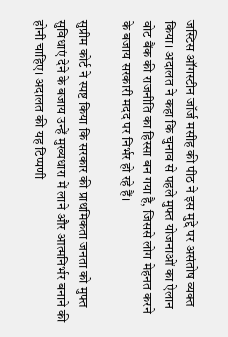जस्टिस ऑगस्टीन जॉर्ज मसीह की पीठ ने इस मुद्दे पर असंतोष व्यक्त किया। अदालत ने कहा कि चुनाव से पहले मुफ्त योजनाओं का ऐलान वोट बैंक की राजनीति का हिस्सा बन गया है, जिससे लोग मेहनत करने के बजाय सरकारी मदद पर निर्भर हो रहे हैं।

सुप्रीम कोर्ट ने स्पष्ट किया कि सरकार की प्राथमिकता जनता को मुफ्त सुविधाएं देने के बजाय उन्हें मुख्यधारा में लाने और आत्मनिर्भर बनाने की होनी चाहिए। अदालत की यह टिप्पणी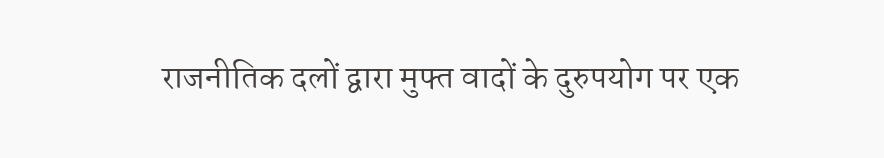राजनीतिक दलों द्वारा मुफ्त वादों के दुरुपयोग पर एक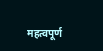महत्वपूर्ण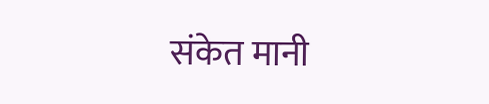संकेत मानी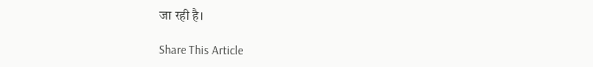जा रही है।

Share This Article